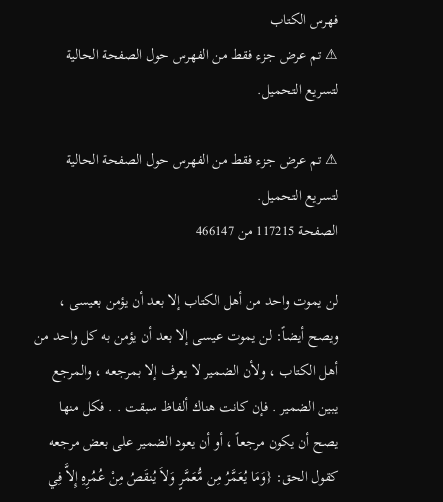فهرس الكتاب
⚠ تم عرض جزء فقط من الفهرس حول الصفحة الحالية لتسريع التحميل.

⚠ تم عرض جزء فقط من الفهرس حول الصفحة الحالية لتسريع التحميل.
الصفحة 117215 من 466147

لن يموت واحد من أهل الكتاب إلا بعد أن يؤمن بعيسى ، ويصح أيضاً: لن يموت عيسى إلا بعد أن يؤمن به كل واحد من أهل الكتاب ، ولأن الضمير لا يعرف إلا بمرجعه ، والمرجع يبين الضمير . فإن كانت هناك ألفاظ سبقت . . فكل منها يصح أن يكون مرجعاً ، أو أن يعود الضمير على بعض مرجعه كقول الحق: {وَمَا يُعَمَّرُ مِن مُّعَمَّرٍ وَلاَ يُنقَصُ مِنْ عُمُرِهِ إِلاَّ فِي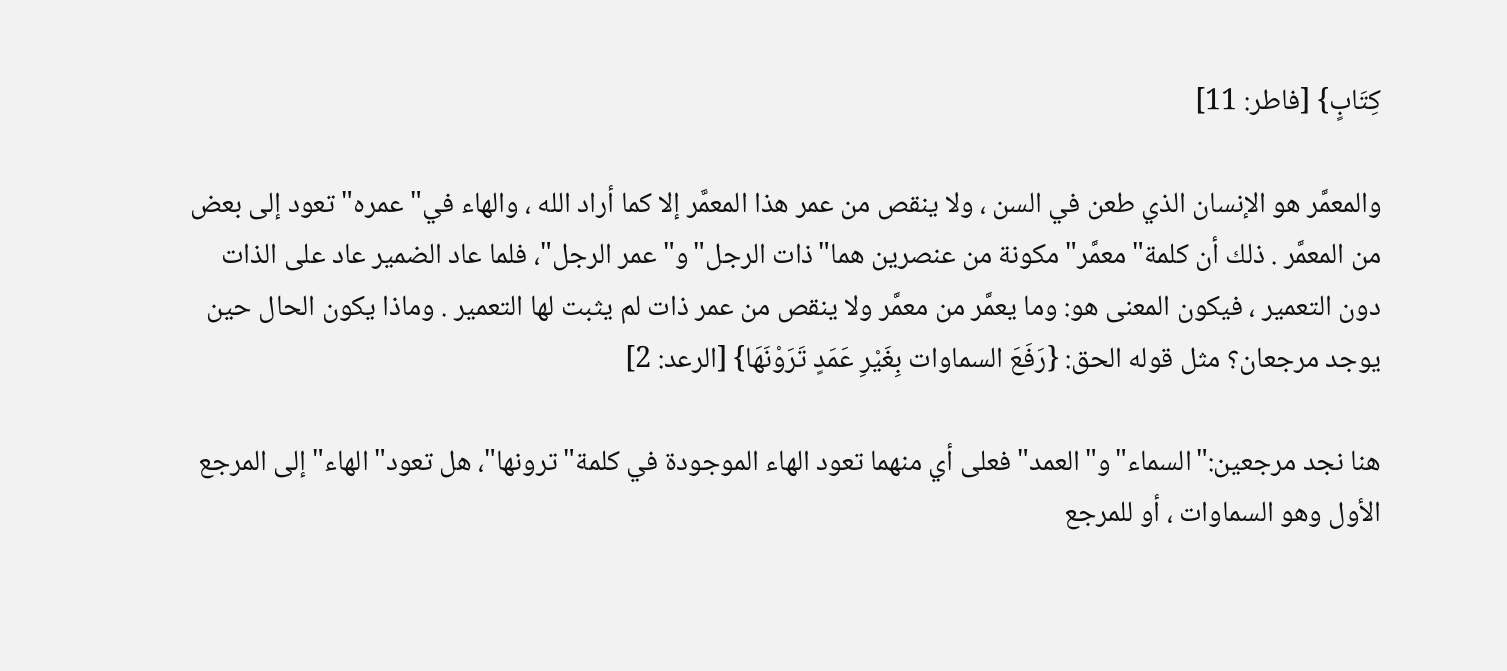كِتَابٍ} [فاطر: 11]

والمعمَّر هو الإنسان الذي طعن في السن ، ولا ينقص من عمر هذا المعمَّر إلا كما أراد الله ، والهاء في"عمره"تعود إلى بعض من المعمَّر . ذلك أن كلمة"معمَّر"مكونة من عنصرين هما"ذات الرجل"و"عمر الرجل"، فلما عاد الضمير عاد على الذات دون التعمير ، فيكون المعنى هو: وما يعمَّر من معمَّر ولا ينقص من عمر ذات لم يثبت لها التعمير . وماذا يكون الحال حين يوجد مرجعان؟ مثل قوله الحق: {رَفَعَ السماوات بِغَيْرِ عَمَدٍ تَرَوْنَهَا} [الرعد: 2]

هنا نجد مرجعين:"السماء"و"العمد"فعلى أي منهما تعود الهاء الموجودة في كلمة"ترونها"، هل تعود"الهاء"إلى المرجع الأول وهو السماوات ، أو للمرجع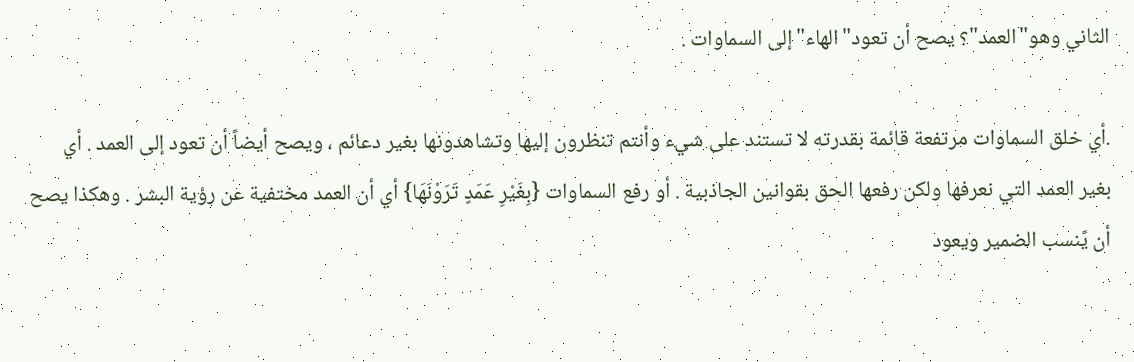الثاني وهو"العمد"؟ يصح أن تعود"الهاء"إلى السماوات .

.أي خلق السماوات مرتفعة قائمة بقدرته لا تستند على شيء وأنتم تنظرون إليها وتشاهدونها بغير دعائم ، ويصح أيضاً أن تعود إلى العمد . أي بغير العمد التي نعرفها ولكن رفعها الحق بقوانين الجاذبية . أو رفع السماوات {بِغَيْرِ عَمَدٍ تَرَوْنَهَا} أي أن العمد مختفية عن رؤية البشر . وهكذا يصح أن يًنسب الضمير ويعود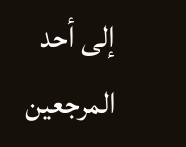إلى أحد المرجعين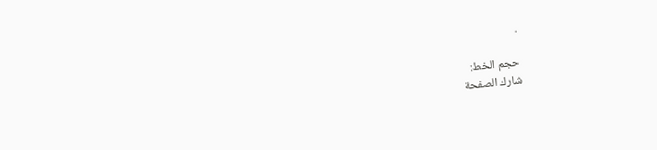.

حجم الخط:
شارك الصفحة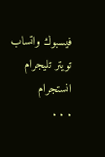فيسبوك واتساب تويتر تليجرام انستجرام
. . .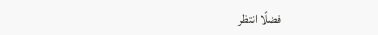فضلًا انتظر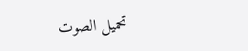تحميل الصوت